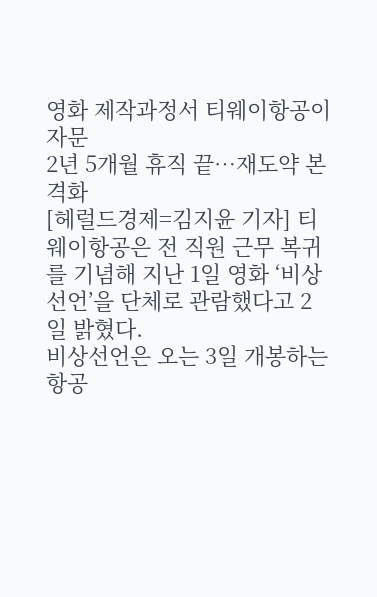영화 제작과정서 티웨이항공이 자문
2년 5개월 휴직 끝…재도약 본격화
[헤럴드경제=김지윤 기자] 티웨이항공은 전 직원 근무 복귀를 기념해 지난 1일 영화 ‘비상선언’을 단체로 관람했다고 2일 밝혔다.
비상선언은 오는 3일 개봉하는 항공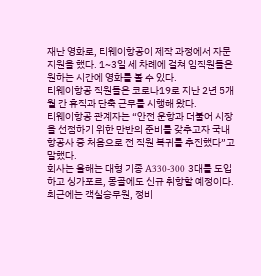재난 영화로, 티웨이항공이 제작 과정에서 자문 지원을 했다. 1~3일 세 차례에 걸쳐 임직원들은 원하는 시간에 영화를 볼 수 있다.
티웨이항공 직원들은 코로나19로 지난 2년 5개월 간 휴직과 단축 근무를 시행해 왔다.
티웨이항공 관계자는 “안전 운항과 더불어 시장을 선점하기 위한 만반의 준비를 갖추고자 국내 항공사 중 처음으로 전 직원 복귀를 추진했다”고 말했다.
회사는 올해는 대형 기종 A330-300 3대를 도입하고 싱가포르, 몽골에도 신규 취항할 예정이다.
최근에는 객실승무원, 정비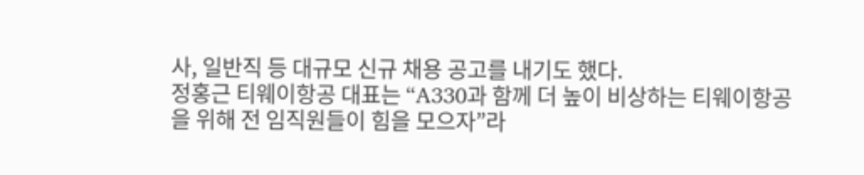사, 일반직 등 대규모 신규 채용 공고를 내기도 했다.
정홍근 티웨이항공 대표는 “A330과 함께 더 높이 비상하는 티웨이항공을 위해 전 임직원들이 힘을 모으자”라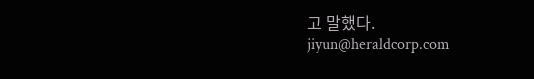고 말했다.
jiyun@heraldcorp.com